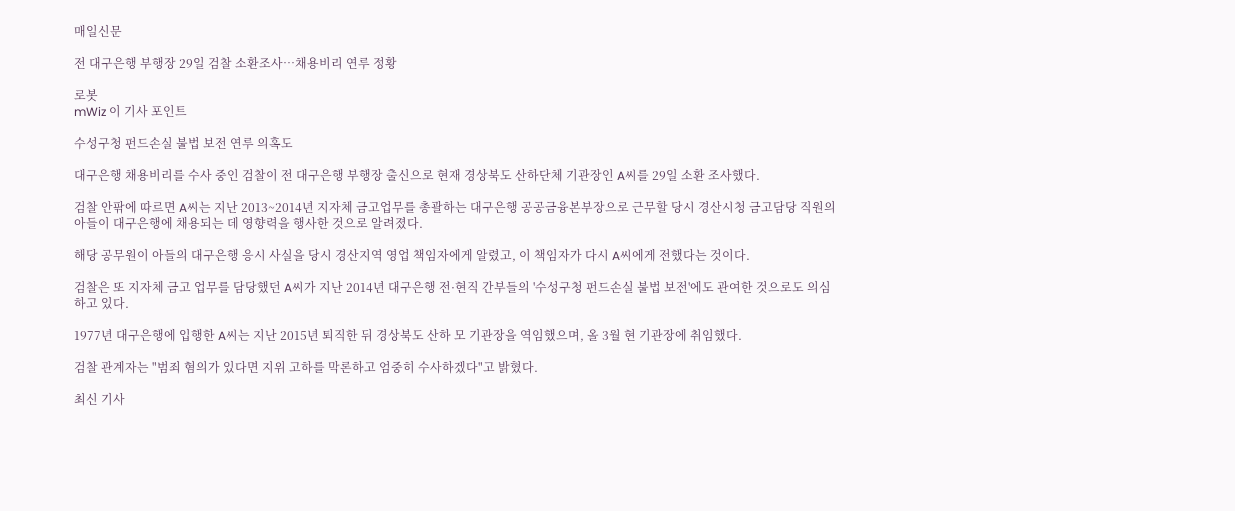매일신문

전 대구은행 부행장 29일 검찰 소환조사…채용비리 연루 정황

로봇
mWiz 이 기사 포인트

수성구청 펀드손실 불법 보전 연루 의혹도

대구은행 채용비리를 수사 중인 검찰이 전 대구은행 부행장 출신으로 현재 경상북도 산하단체 기관장인 A씨를 29일 소환 조사했다.

검찰 안팎에 따르면 A씨는 지난 2013~2014년 지자체 금고업무를 총괄하는 대구은행 공공금융본부장으로 근무할 당시 경산시청 금고담당 직원의 아들이 대구은행에 채용되는 데 영향력을 행사한 것으로 알려졌다.

해당 공무원이 아들의 대구은행 응시 사실을 당시 경산지역 영업 책임자에게 알렸고, 이 책임자가 다시 A씨에게 전했다는 것이다.

검찰은 또 지자체 금고 업무를 담당했던 A씨가 지난 2014년 대구은행 전·현직 간부들의 '수성구청 펀드손실 불법 보전'에도 관여한 것으로도 의심하고 있다.

1977년 대구은행에 입행한 A씨는 지난 2015년 퇴직한 뒤 경상북도 산하 모 기관장을 역임했으며, 올 3월 현 기관장에 취임했다.

검찰 관계자는 "범죄 혐의가 있다면 지위 고하를 막론하고 엄중히 수사하겠다"고 밝혔다.

최신 기사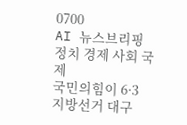0700
AI 뉴스브리핑
정치 경제 사회 국제
국민의힘이 6·3 지방선거 대구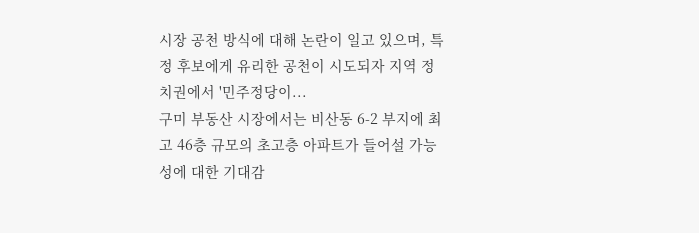시장 공천 방식에 대해 논란이 일고 있으며, 특정 후보에게 유리한 공천이 시도되자 지역 정치권에서 '민주정당이...
구미 부동산 시장에서는 비산동 6-2 부지에 최고 46층 규모의 초고층 아파트가 들어설 가능성에 대한 기대감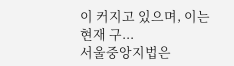이 커지고 있으며, 이는 현재 구...
서울중앙지법은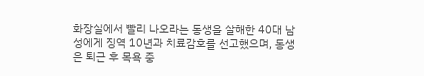화장실에서 빨리 나오라는 동생을 살해한 40대 남성에게 징역 10년과 치료감호를 선고했으며, 동생은 퇴근 후 목욕 중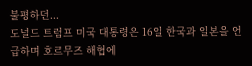불평하던...
도널드 트럼프 미국 대통령은 16일 한국과 일본을 언급하며 호르무즈 해협에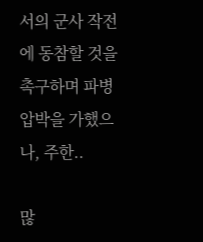서의 군사 작전에 동참할 것을 촉구하며 파병 압박을 가했으나, 주한..

많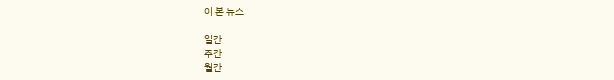이 본 뉴스

일간
주간
월간